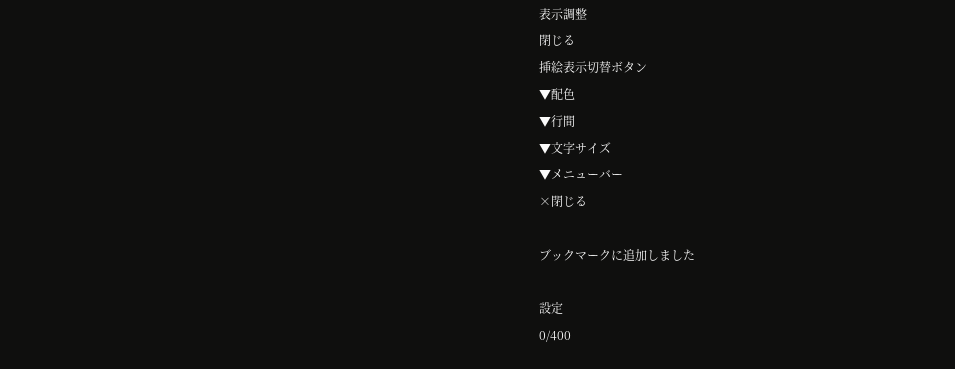表示調整
閉じる
挿絵表示切替ボタン
▼配色
▼行間
▼文字サイズ
▼メニューバー
×閉じる

ブックマークに追加しました

設定
0/400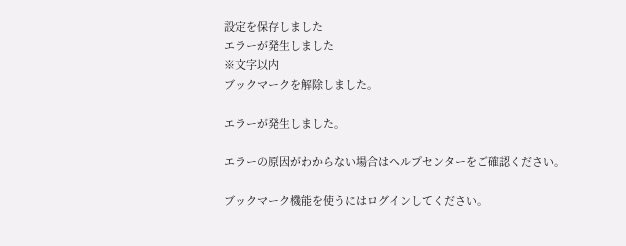設定を保存しました
エラーが発生しました
※文字以内
ブックマークを解除しました。

エラーが発生しました。

エラーの原因がわからない場合はヘルプセンターをご確認ください。

ブックマーク機能を使うにはログインしてください。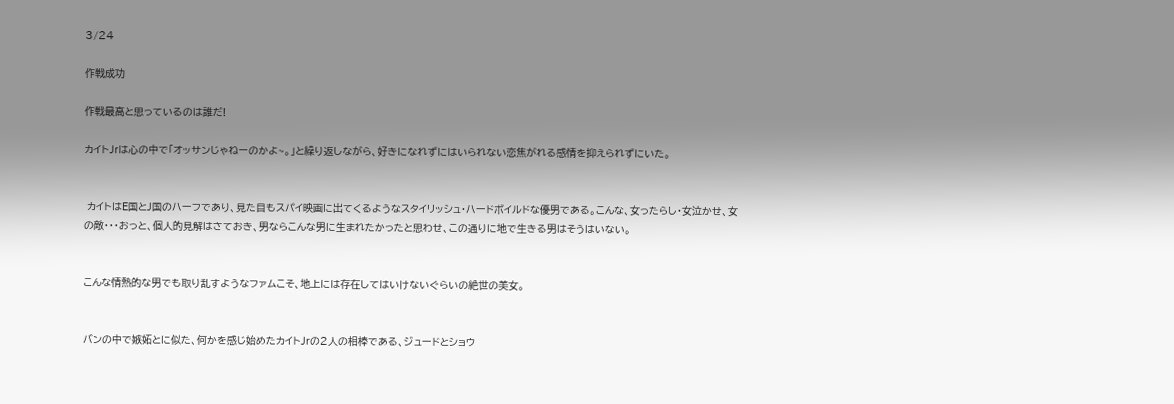3/24

作戦成功

作戦最高と思っているのは誰だ!

カイトJrは心の中で「オッサンじゃねーのかよ~。」と繰り返しながら、好きになれずにはいられない恋焦がれる感情を抑えられずにいた。


 カイトはE国とJ国のハーフであり、見た目もスパイ映画に出てくるようなスタイリッシュ・ハードボイルドな優男である。こんな、女ったらし・女泣かせ、女の敵・・・おっと、個人的見解はさておき、男ならこんな男に生まれたかったと思わせ、この通りに地で生きる男はそうはいない。


こんな情熱的な男でも取り乱すようなファムこそ、地上には存在してはいけないぐらいの絶世の美女。


バンの中で嫉妬とに似た、何かを感じ始めたカイトJrの2人の相棒である、ジュードとショウ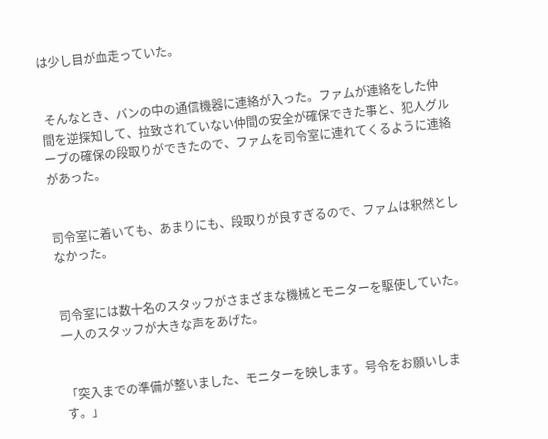は少し目が血走っていた。


 そんなとき、バンの中の通信機器に連絡が入った。ファムが連絡をした仲間を逆探知して、拉致されていない仲間の安全が確保できた事と、犯人グループの確保の段取りができたので、ファムを司令室に連れてくるように連絡があった。


司令室に着いても、あまりにも、段取りが良すぎるので、ファムは釈然としなかった。


司令室には数十名のスタッフがさまざまな機械とモニターを駆使していた。一人のスタッフが大きな声をあげた。


「突入までの準備が整いました、モニターを映します。号令をお願いします。」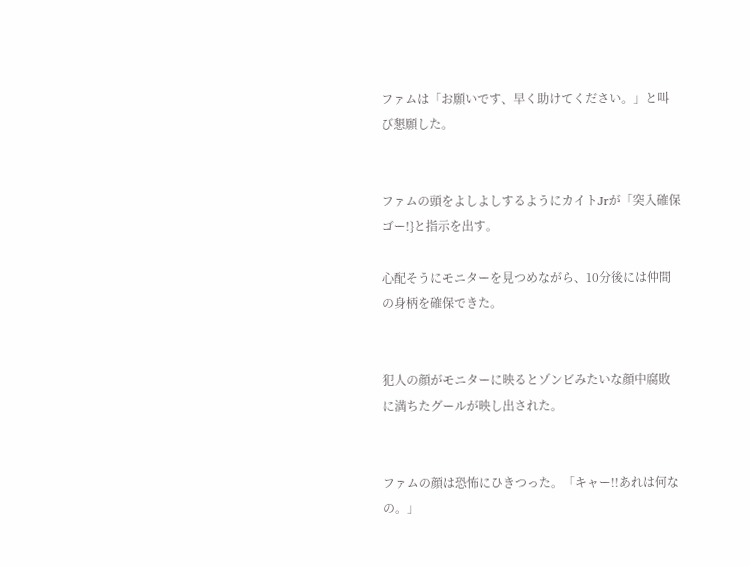ファムは「お願いです、早く助けてください。」と叫び懇願した。


ファムの頭をよしよしするようにカイトJrが「突入確保ゴー!}と指示を出す。

心配そうにモニターを見つめながら、10分後には仲間の身柄を確保できた。


犯人の顔がモニターに映るとゾンビみたいな顔中腐敗に満ちたグールが映し出された。


ファムの顔は恐怖にひきつった。「キャー!!あれは何なの。」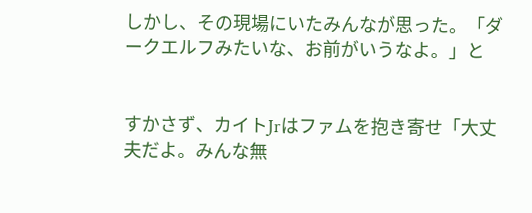しかし、その現場にいたみんなが思った。「ダークエルフみたいな、お前がいうなよ。」と


すかさず、カイトJrはファムを抱き寄せ「大丈夫だよ。みんな無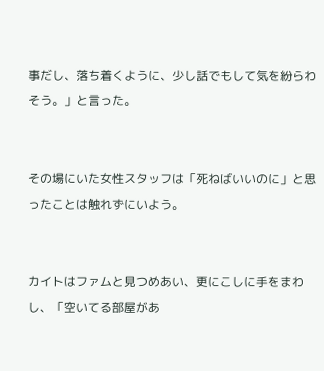事だし、落ち着くように、少し話でもして気を紛らわそう。」と言った。


その場にいた女性スタッフは「死ねばいいのに」と思ったことは触れずにいよう。


カイトはファムと見つめあい、更にこしに手をまわし、「空いてる部屋があ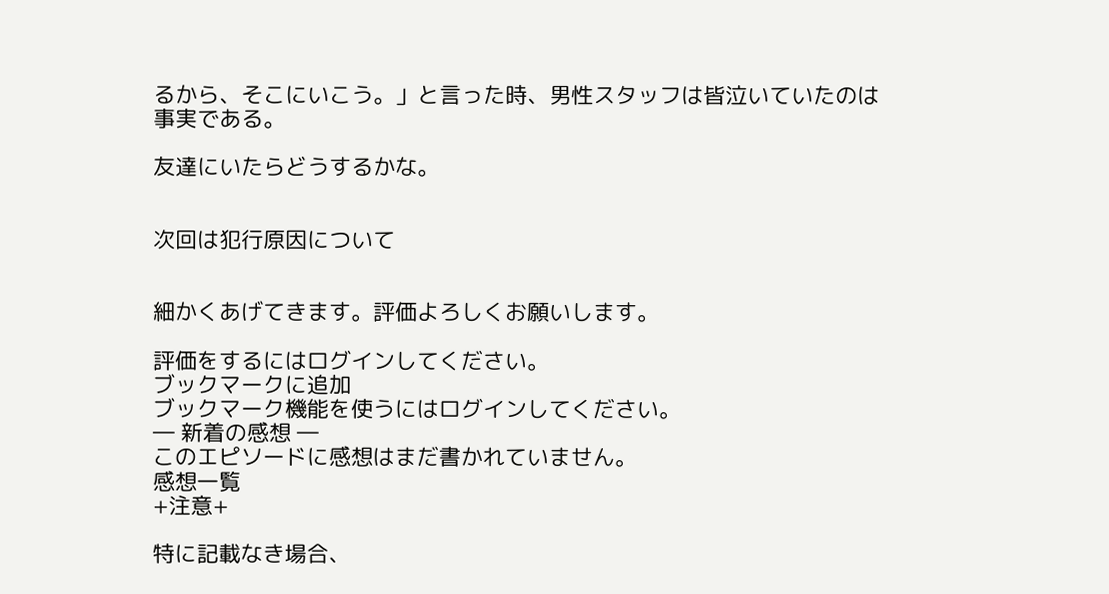るから、そこにいこう。」と言った時、男性スタッフは皆泣いていたのは事実である。

友達にいたらどうするかな。


次回は犯行原因について


細かくあげてきます。評価よろしくお願いします。

評価をするにはログインしてください。
ブックマークに追加
ブックマーク機能を使うにはログインしてください。
― 新着の感想 ―
このエピソードに感想はまだ書かれていません。
感想一覧
+注意+

特に記載なき場合、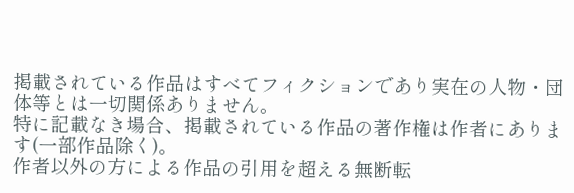掲載されている作品はすべてフィクションであり実在の人物・団体等とは一切関係ありません。
特に記載なき場合、掲載されている作品の著作権は作者にあります(一部作品除く)。
作者以外の方による作品の引用を超える無断転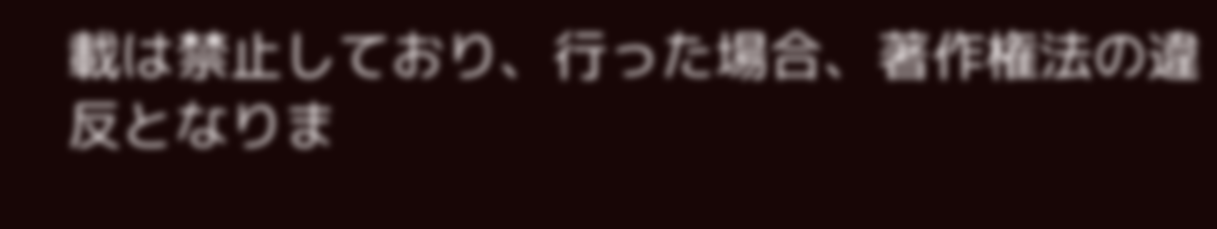載は禁止しており、行った場合、著作権法の違反となりま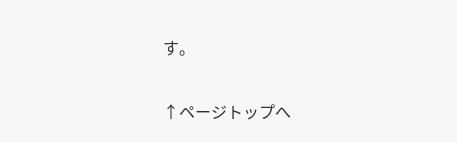す。

↑ページトップへ